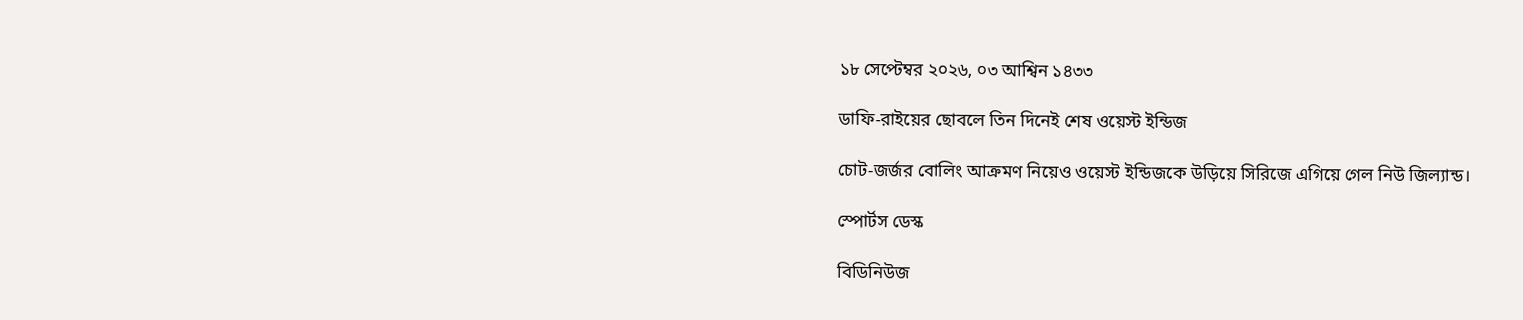১৮ সেপ্টেম্বর ২০২৬, ০৩ আশ্বিন ১৪৩৩

ডাফি-রাইয়ের ছোবলে তিন দিনেই শেষ ওয়েস্ট ইন্ডিজ

চোট-জর্জর বোলিং আক্রমণ নিয়েও ওয়েস্ট ইন্ডিজকে উড়িয়ে সিরিজে এগিয়ে গেল নিউ জিল্যান্ড।

স্পোর্টস ডেস্ক

বিডিনিউজ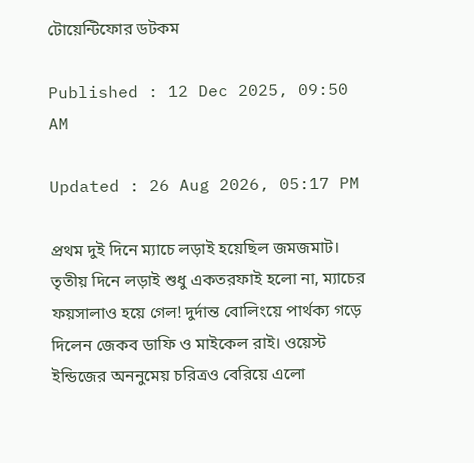টোয়েন্টিফোর ডটকম

Published : 12 Dec 2025, 09:50 AM

Updated : 26 Aug 2026, 05:17 PM

প্রথম দুই দিনে ম্যাচে লড়াই হয়েছিল জমজমাট। তৃতীয় দিনে লড়াই শুধু একতরফাই হলো না, ম্যাচের ফয়সালাও হয়ে গেল! দুর্দান্ত বোলিংয়ে পার্থক্য গড়ে দিলেন জেকব ডাফি ও মাইকেল রাই। ওয়েস্ট ইন্ডিজের অননুমেয় চরিত্রও বেরিয়ে এলো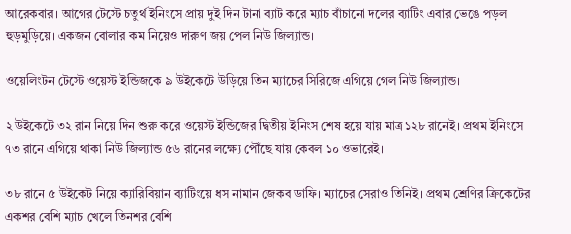আরেকবার। আগের টেস্টে চতুর্থ ইনিংসে প্রায় দুই দিন টানা ব্যাট করে ম্যাচ বাঁচানো দলের ব্যাটিং এবার ভেঙে পড়ল হুড়মুড়িয়ে। একজন বোলার কম নিয়েও দারুণ জয় পেল নিউ জিল্যান্ড।

ওয়েলিংটন টেস্টে ওয়েস্ট ইন্ডিজকে ৯ উইকেটে উড়িয়ে তিন ম্যাচের সিরিজে এগিয়ে গেল নিউ জিল্যান্ড।

২ উইকেটে ৩২ রান নিয়ে দিন শুরু করে ওয়েস্ট ইন্ডিজের দ্বিতীয় ইনিংস শেষ হয়ে যায় মাত্র ১২৮ রানেই। প্রথম ইনিংসে ৭৩ রানে এগিয়ে থাকা নিউ জিল্যান্ড ৫৬ রানের লক্ষ্যে পৌঁছে যায় কেবল ১০ ওভারেই।

৩৮ রানে ৫ উইকেট নিয়ে ক্যারিবিয়ান ব্যাটিংয়ে ধস নামান জেকব ডাফি। ম্যাচের সেরাও তিনিই। প্রথম শ্রেণির ক্রিকেটের একশর বেশি ম্যাচ খেলে তিনশর বেশি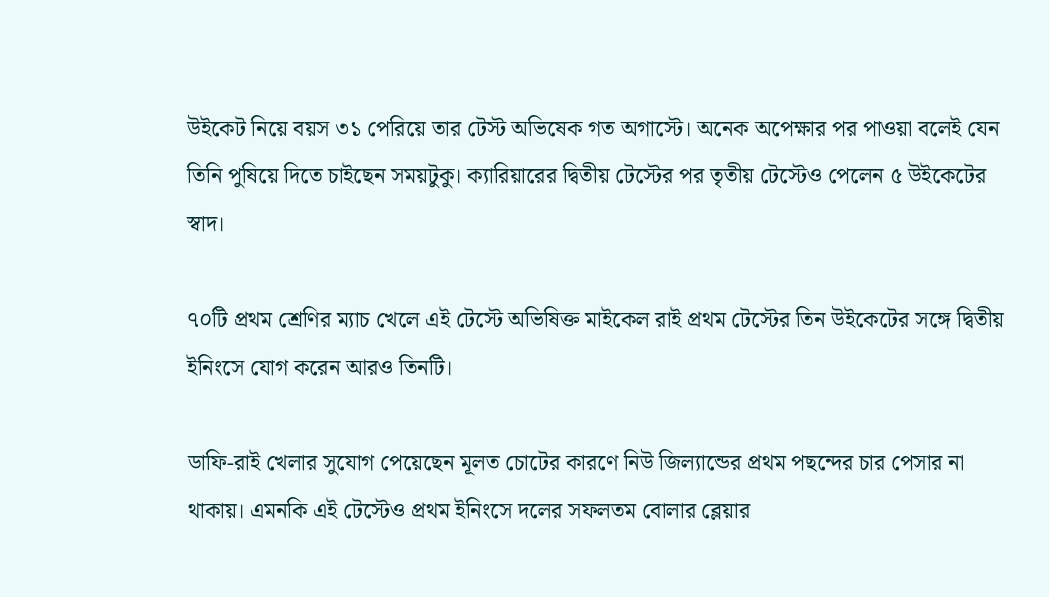উইকেট নিয়ে বয়স ৩১ পেরিয়ে তার টেস্ট অভিষেক গত অগাস্টে। অনেক অপেক্ষার পর পাওয়া বলেই যেন তিনি পুষিয়ে দিতে চাইছেন সময়টুকু। ক্যারিয়ারের দ্বিতীয় টেস্টের পর তৃতীয় টেস্টেও পেলেন ৫ উইকেটের স্বাদ।

৭০টি প্রথম শ্রেণির ম্যাচ খেলে এই টেস্টে অভিষিক্ত মাইকেল রাই প্রথম টেস্টের তিন উইকেটের সঙ্গে দ্বিতীয় ইনিংসে যোগ করেন আরও তিনটি।

ডাফি-রাই খেলার সুযোগ পেয়েছেন মূলত চোটের কারণে নিউ জিল্যান্ডের প্রথম পছন্দের চার পেসার না থাকায়। এমনকি এই টেস্টেও প্রথম ইনিংসে দলের সফলতম বোলার ব্লেয়ার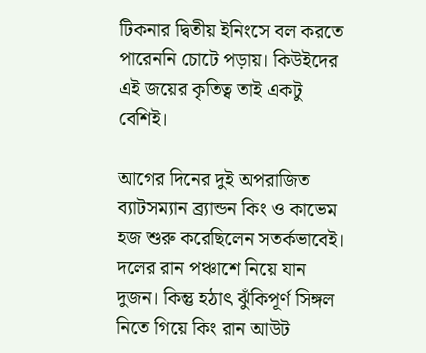টিকনার দ্বিতীয় ইনিংসে বল করতে পারেননি চোটে পড়ায়। কিউইদের এই জয়ের কৃতিত্ব তাই একটু বেশিই।

আগের দিনের দুই অপরাজিত ব্যাটসম্যান ব্র্যান্ডন কিং ও কাভেম হজ শুরু করেছিলেন সতর্কভাবেই। দলের রান পঞ্চাশে নিয়ে যান দুজন। কিন্তু হঠাৎ ঝুঁকিপূর্ণ সিঙ্গল নিতে গিয়ে কিং রান আউট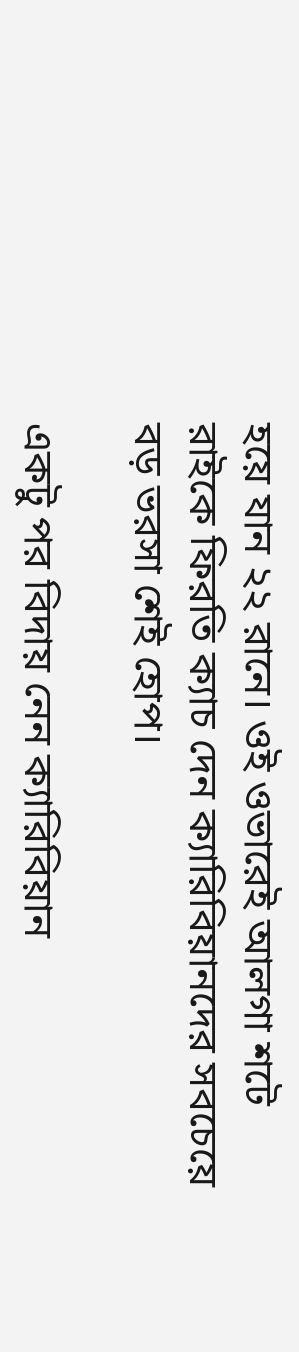হয়ে যান ২২ রানে। ওই ওভারেই আলগা শটে রাইকে ফিরতি ক্যাচ দেন ক্যারিবিয়ানদের সবচেয়ে বড় ভরসা শেই হোপ।

একটু পর বিদায় নেন ক্যারিবিয়ান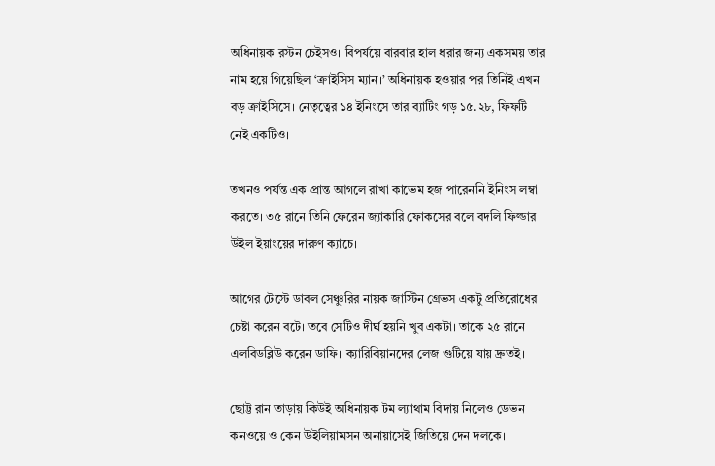অধিনায়ক রস্টন চেইসও। বিপর্যয়ে বারবার হাল ধরার জন্য একসময় তার নাম হয়ে গিয়েছিল ‘ক্রাইসিস ম্যান।’ অধিনায়ক হওয়ার পর তিনিই এখন বড় ক্রাইসিসে। নেতৃত্বের ১৪ ইনিংসে তার ব্যাটিং গড় ১৫.২৮, ফিফটি নেই একটিও।

তখনও পর্যন্ত এক প্রান্ত আগলে রাখা কাভেম হজ পারেননি ইনিংস লম্বা করতে। ৩৫ রানে তিনি ফেরেন জ্যাকারি ফোকসের বলে বদলি ফিল্ডার উইল ইয়াংয়ের দারুণ ক্যাচে।

আগের টেস্টে ডাবল সেঞ্চুরির নায়ক জাস্টিন গ্রেভস একটু প্রতিরোধের চেষ্টা করেন বটে। তবে সেটিও দীর্ঘ হয়নি খুব একটা। তাকে ২৫ রানে এলবিডব্লিউ করেন ডাফি। ক্যারিবিয়ানদের লেজ গুটিয়ে যায় দ্রুতই।

ছোট্ট রান তাড়ায় কিউই অধিনায়ক টম ল্যাথাম বিদায় নিলেও ডেভন কনওয়ে ও কেন উইলিয়ামসন অনায়াসেই জিতিয়ে দেন দলকে।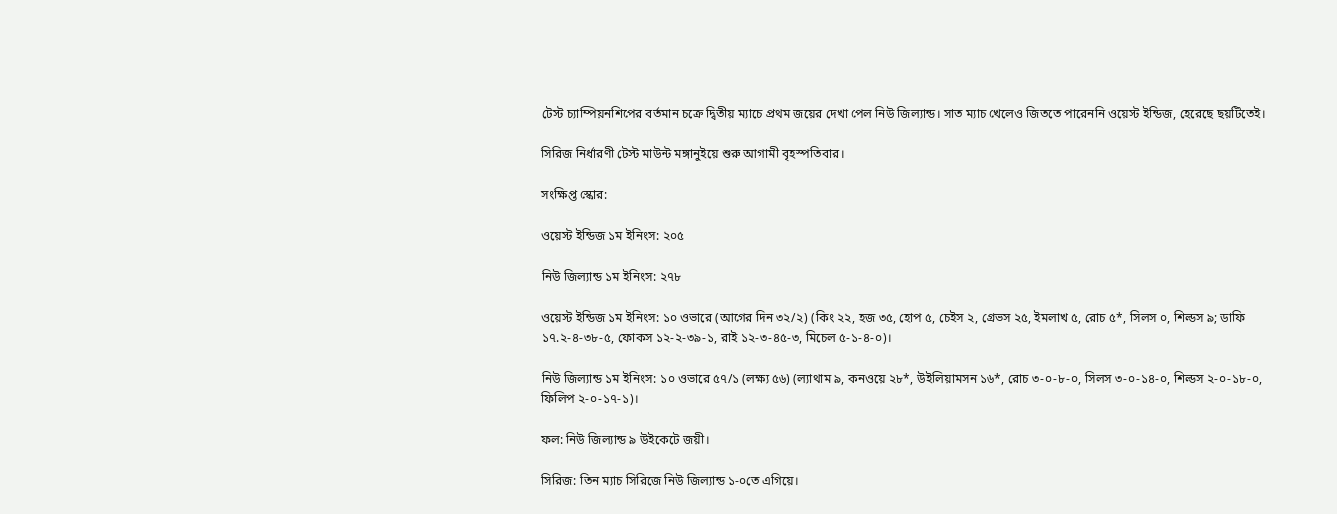টেস্ট চ্যাম্পিয়নশিপের বর্তমান চক্রে দ্বিতীয় ম্যাচে প্রথম জয়ের দেখা পেল নিউ জিল্যান্ড। সাত ম্যাচ খেলেও জিততে পারেননি ওয়েস্ট ইন্ডিজ, হেরেছে ছয়টিতেই।

সিরিজ নির্ধারণী টেস্ট মাউন্ট মঙ্গানুইয়ে শুরু আগামী বৃহস্পতিবার।

সংক্ষিপ্ত স্কোর:

ওয়েস্ট ইন্ডিজ ১ম ইনিংস: ২০৫

নিউ জিল্যান্ড ১ম ইনিংস: ২৭৮

ওয়েস্ট ইন্ডিজ ১ম ইনিংস: ১০ ওভারে (আগের দিন ৩২/২) (কিং ২২, হজ ৩৫, হোপ ৫, চেইস ২, গ্রেভস ২৫, ইমলাখ ৫, রোচ ৫*, সিলস ০, শিল্ডস ৯; ডাফি ১৭.২-৪-৩৮-৫, ফোকস ১২-২-৩৯-১, রাই ১২-৩-৪৫-৩, মিচেল ৫-১-৪-০)।

নিউ জিল্যান্ড ১ম ইনিংস: ১০ ওভারে ৫৭/১ (লক্ষ্য ৫৬) (ল্যাথাম ৯, কনওয়ে ২৮*, উইলিয়ামসন ১৬*, রোচ ৩-০-৮-০, সিলস ৩-০-১৪-০, শিল্ডস ২-০-১৮-০, ফিলিপ ২-০-১৭-১)।

ফল: নিউ জিল্যান্ড ৯ উইকেটে জয়ী।

সিরিজ: তিন ম্যাচ সিরিজে নিউ জিল্যান্ড ১-০তে এগিয়ে।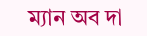ম্যান অব দা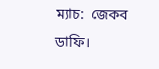ম্যাচ:  জেকব ডাফি।